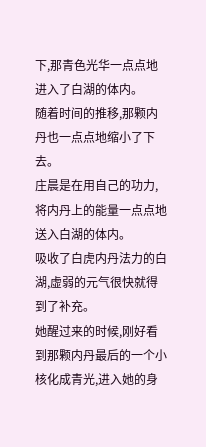下,那青色光华一点点地进入了白湖的体内。
随着时间的推移,那颗内丹也一点点地缩小了下去。
庄晨是在用自己的功力,将内丹上的能量一点点地送入白湖的体内。
吸收了白虎内丹法力的白湖,虚弱的元气很快就得到了补充。
她醒过来的时候,刚好看到那颗内丹最后的一个小核化成青光,进入她的身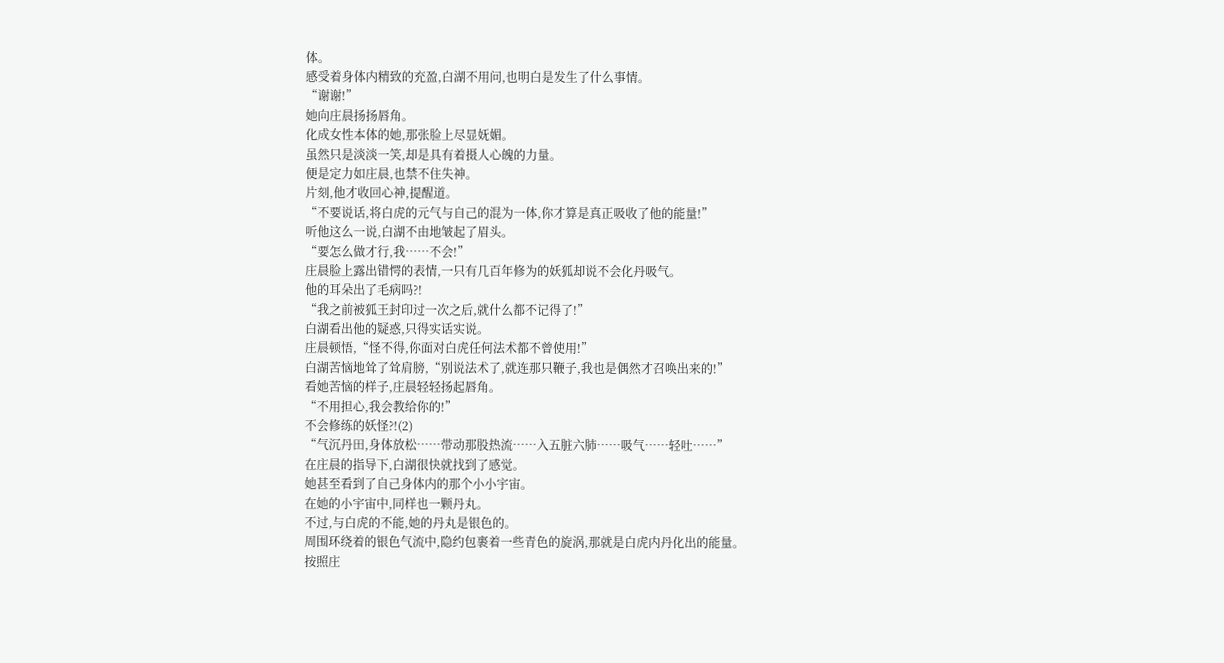体。
感受着身体内精致的充盈,白湖不用问,也明白是发生了什么事情。
“谢谢!”
她向庄晨扬扬唇角。
化成女性本体的她,那张脸上尽显妩媚。
虽然只是淡淡一笑,却是具有着摄人心魄的力量。
便是定力如庄晨,也禁不住失神。
片刻,他才收回心神,提醒道。
“不要说话,将白虎的元气与自己的混为一体,你才算是真正吸收了他的能量!”
听他这么一说,白湖不由地皱起了眉头。
“要怎么做才行,我……不会!”
庄晨脸上露出错愕的表情,一只有几百年修为的妖狐却说不会化丹吸气。
他的耳朵出了毛病吗?!
“我之前被狐王封印过一次之后,就什么都不记得了!”
白湖看出他的疑惑,只得实话实说。
庄晨顿悟,“怪不得,你面对白虎任何法术都不曾使用!”
白湖苦恼地耸了耸肩膀,“别说法术了,就连那只鞭子,我也是偶然才召唤出来的!”
看她苦恼的样子,庄晨轻轻扬起唇角。
“不用担心,我会教给你的!”
不会修练的妖怪?!(2)
“气沉丹田,身体放松……带动那股热流……入五脏六肺……吸气……轻吐……”
在庄晨的指导下,白湖很快就找到了感觉。
她甚至看到了自己身体内的那个小小宇宙。
在她的小宇宙中,同样也一颗丹丸。
不过,与白虎的不能,她的丹丸是银色的。
周围环绕着的银色气流中,隐约包裹着一些青色的旋涡,那就是白虎内丹化出的能量。
按照庄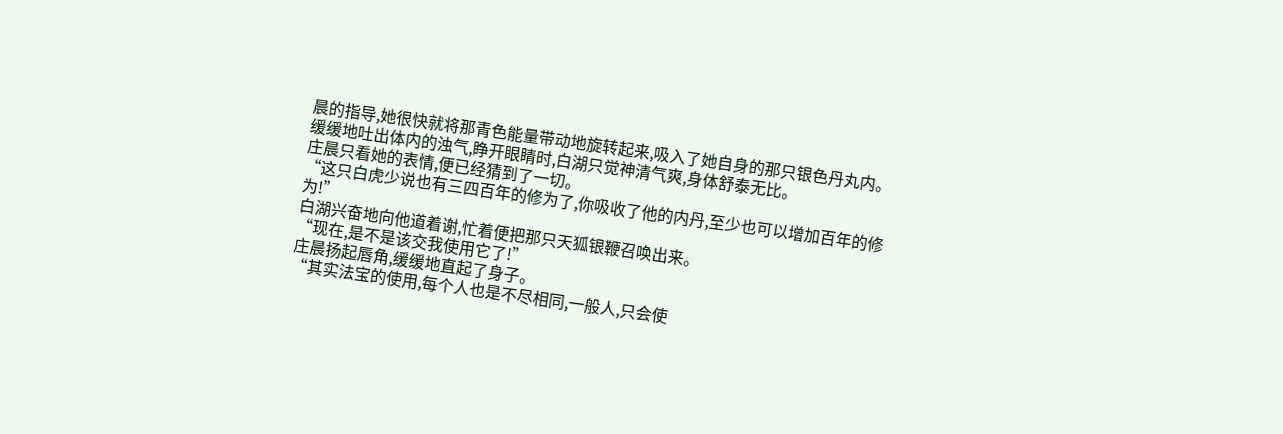晨的指导,她很快就将那青色能量带动地旋转起来,吸入了她自身的那只银色丹丸内。
缓缓地吐出体内的浊气,睁开眼睛时,白湖只觉神清气爽,身体舒泰无比。
庄晨只看她的表情,便已经猜到了一切。
“这只白虎少说也有三四百年的修为了,你吸收了他的内丹,至少也可以增加百年的修为!”
白湖兴奋地向他道着谢,忙着便把那只天狐银鞭召唤出来。
“现在,是不是该交我使用它了!”
庄晨扬起唇角,缓缓地直起了身子。
“其实法宝的使用,每个人也是不尽相同,一般人,只会使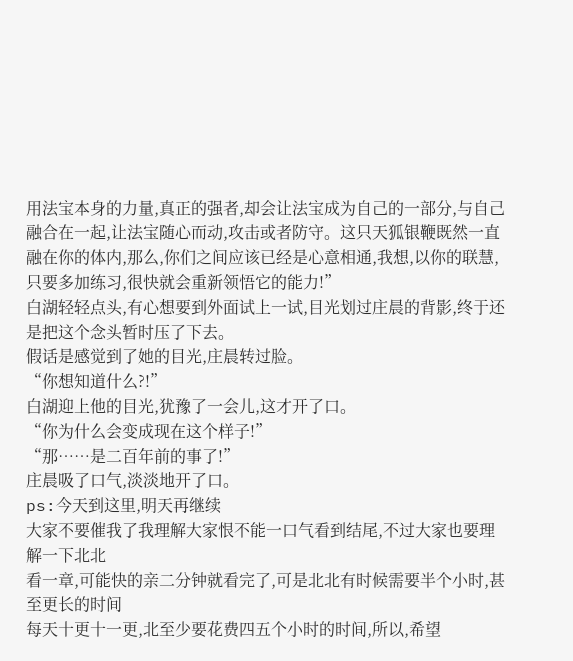用法宝本身的力量,真正的强者,却会让法宝成为自己的一部分,与自己融合在一起,让法宝随心而动,攻击或者防守。这只天狐银鞭既然一直融在你的体内,那么,你们之间应该已经是心意相通,我想,以你的联慧,只要多加练习,很快就会重新领悟它的能力!”
白湖轻轻点头,有心想要到外面试上一试,目光划过庄晨的背影,终于还是把这个念头暂时压了下去。
假话是感觉到了她的目光,庄晨转过脸。
“你想知道什么?!”
白湖迎上他的目光,犹豫了一会儿,这才开了口。
“你为什么会变成现在这个样子!”
“那……是二百年前的事了!”
庄晨吸了口气,淡淡地开了口。
ps:今天到这里,明天再继续
大家不要催我了我理解大家恨不能一口气看到结尾,不过大家也要理解一下北北
看一章,可能快的亲二分钟就看完了,可是北北有时候需要半个小时,甚至更长的时间
每天十更十一更,北至少要花费四五个小时的时间,所以,希望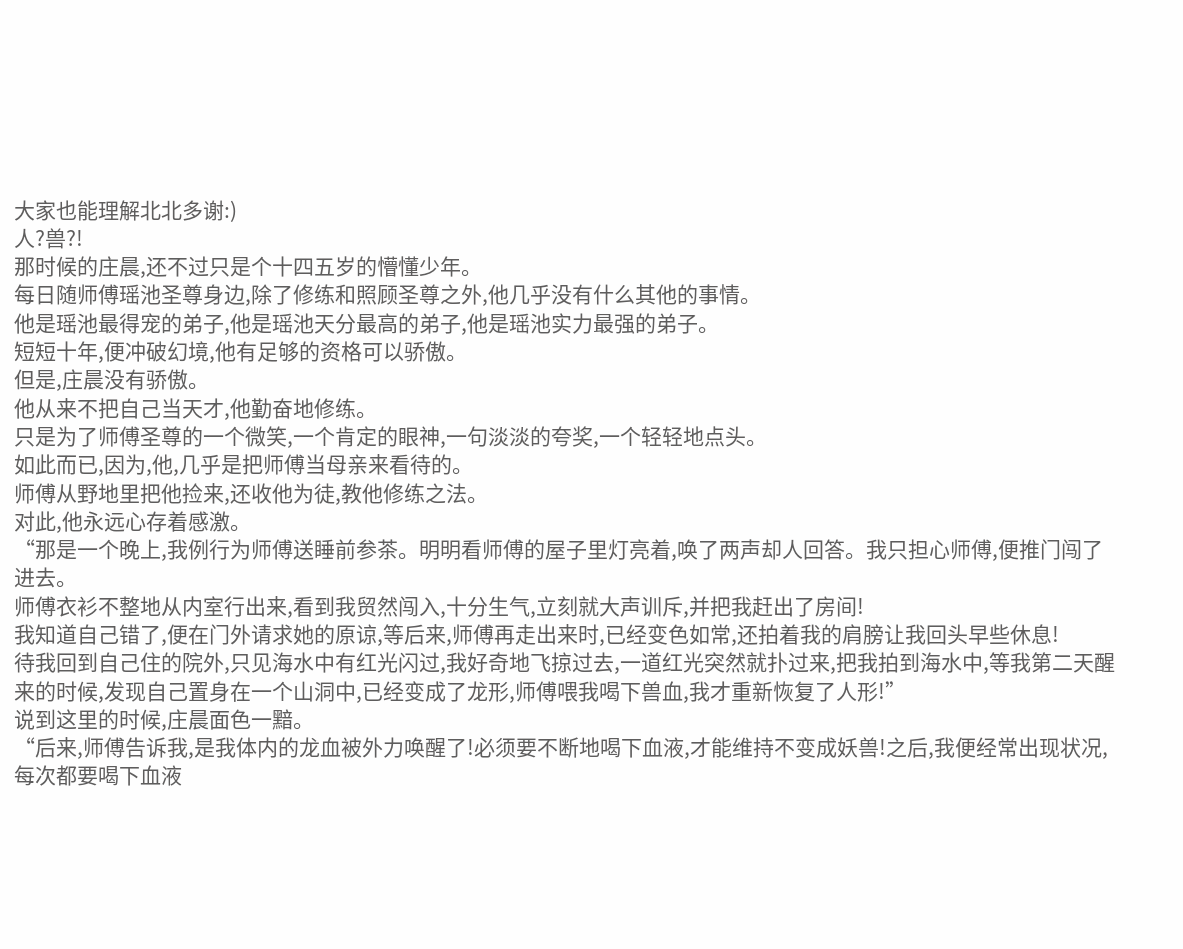大家也能理解北北多谢:)
人?兽?!
那时候的庄晨,还不过只是个十四五岁的懵懂少年。
每日随师傅瑶池圣尊身边,除了修练和照顾圣尊之外,他几乎没有什么其他的事情。
他是瑶池最得宠的弟子,他是瑶池天分最高的弟子,他是瑶池实力最强的弟子。
短短十年,便冲破幻境,他有足够的资格可以骄傲。
但是,庄晨没有骄傲。
他从来不把自己当天才,他勤奋地修练。
只是为了师傅圣尊的一个微笑,一个肯定的眼神,一句淡淡的夸奖,一个轻轻地点头。
如此而已,因为,他,几乎是把师傅当母亲来看待的。
师傅从野地里把他捡来,还收他为徒,教他修练之法。
对此,他永远心存着感激。
“那是一个晚上,我例行为师傅送睡前参茶。明明看师傅的屋子里灯亮着,唤了两声却人回答。我只担心师傅,便推门闯了进去。
师傅衣衫不整地从内室行出来,看到我贸然闯入,十分生气,立刻就大声训斥,并把我赶出了房间!
我知道自己错了,便在门外请求她的原谅,等后来,师傅再走出来时,已经变色如常,还拍着我的肩膀让我回头早些休息!
待我回到自己住的院外,只见海水中有红光闪过,我好奇地飞掠过去,一道红光突然就扑过来,把我拍到海水中,等我第二天醒来的时候,发现自己置身在一个山洞中,已经变成了龙形,师傅喂我喝下兽血,我才重新恢复了人形!”
说到这里的时候,庄晨面色一黯。
“后来,师傅告诉我,是我体内的龙血被外力唤醒了!必须要不断地喝下血液,才能维持不变成妖兽!之后,我便经常出现状况,每次都要喝下血液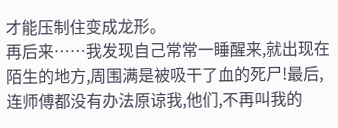才能压制住变成龙形。
再后来……我发现自己常常一睡醒来,就出现在陌生的地方,周围满是被吸干了血的死尸!最后,连师傅都没有办法原谅我,他们,不再叫我的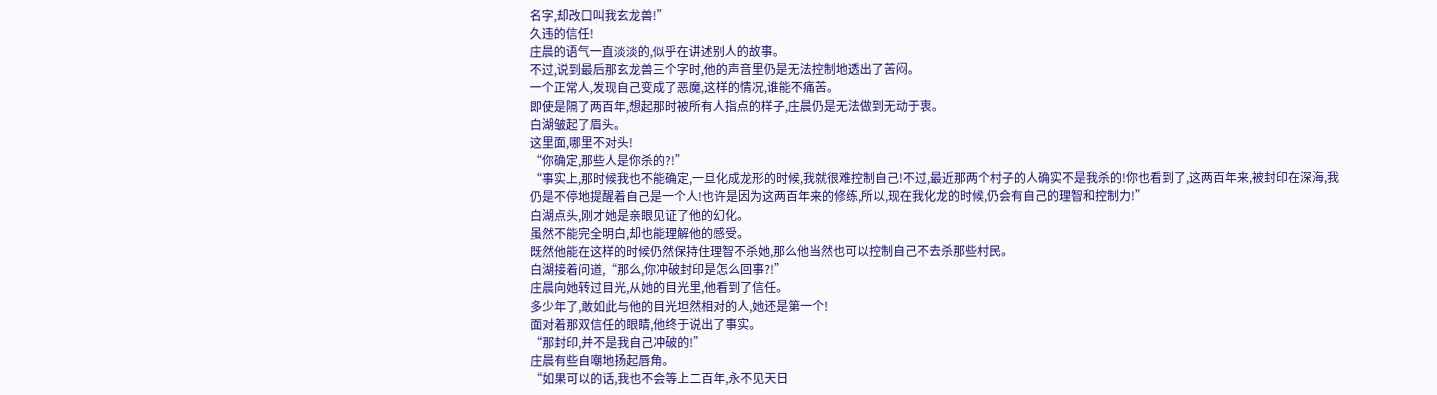名字,却改口叫我玄龙兽!”
久违的信任!
庄晨的语气一直淡淡的,似乎在讲述别人的故事。
不过,说到最后那玄龙兽三个字时,他的声音里仍是无法控制地透出了苦闷。
一个正常人,发现自己变成了恶魔,这样的情况,谁能不痛苦。
即使是隔了两百年,想起那时被所有人指点的样子,庄晨仍是无法做到无动于衷。
白湖皱起了眉头。
这里面,哪里不对头!
“你确定,那些人是你杀的?!”
“事实上,那时候我也不能确定,一旦化成龙形的时候,我就很难控制自己!不过,最近那两个村子的人确实不是我杀的!你也看到了,这两百年来,被封印在深海,我仍是不停地提醒着自己是一个人!也许是因为这两百年来的修练,所以,现在我化龙的时候,仍会有自己的理智和控制力!”
白湖点头,刚才她是亲眼见证了他的幻化。
虽然不能完全明白,却也能理解他的感受。
既然他能在这样的时候仍然保持住理智不杀她,那么他当然也可以控制自己不去杀那些村民。
白湖接着问道,“那么,你冲破封印是怎么回事?!”
庄晨向她转过目光,从她的目光里,他看到了信任。
多少年了,敢如此与他的目光坦然相对的人,她还是第一个!
面对着那双信任的眼睛,他终于说出了事实。
“那封印,并不是我自己冲破的!”
庄晨有些自嘲地扬起唇角。
“如果可以的话,我也不会等上二百年,永不见天日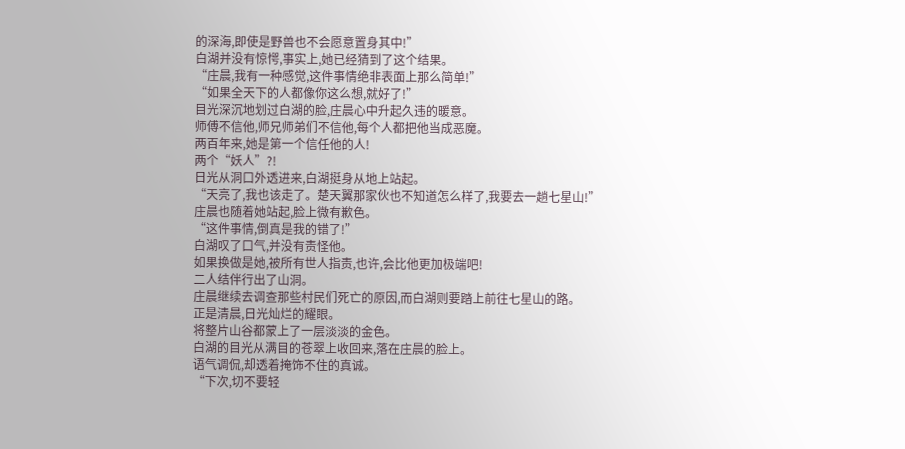的深海,即使是野兽也不会愿意置身其中!”
白湖并没有惊愕,事实上,她已经猜到了这个结果。
“庄晨,我有一种感觉,这件事情绝非表面上那么简单!”
“如果全天下的人都像你这么想,就好了!”
目光深沉地划过白湖的脸,庄晨心中升起久违的暖意。
师傅不信他,师兄师弟们不信他,每个人都把他当成恶魔。
两百年来,她是第一个信任他的人!
两个“妖人”?!
日光从洞口外透进来,白湖挺身从地上站起。
“天亮了,我也该走了。楚天翼那家伙也不知道怎么样了,我要去一趟七星山!”
庄晨也随着她站起,脸上微有歉色。
“这件事情,倒真是我的错了!”
白湖叹了口气,并没有责怪他。
如果换做是她,被所有世人指责,也许,会比他更加极端吧!
二人结伴行出了山洞。
庄晨继续去调查那些村民们死亡的原因,而白湖则要踏上前往七星山的路。
正是清晨,日光灿烂的耀眼。
将整片山谷都蒙上了一层淡淡的金色。
白湖的目光从满目的苍翠上收回来,落在庄晨的脸上。
语气调侃,却透着掩饰不住的真诚。
“下次,切不要轻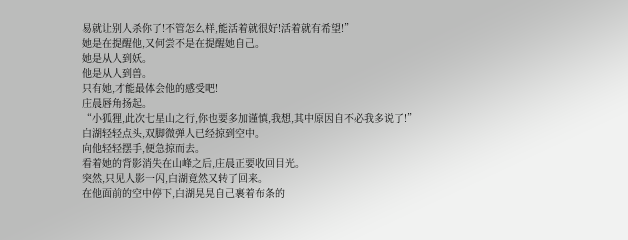易就让别人杀你了!不管怎么样,能活着就很好!活着就有希望!”
她是在提醒他,又何尝不是在提醒她自己。
她是从人到妖。
他是从人到兽。
只有她,才能最体会他的感受吧!
庄晨唇角扬起。
“小狐狸,此次七星山之行,你也要多加谨慎,我想,其中原因自不必我多说了!”
白湖轻轻点头,双脚微弹人已经掠到空中。
向他轻轻摆手,便急掠而去。
看着她的背影消失在山峰之后,庄晨正要收回目光。
突然,只见人影一闪,白湖竟然又转了回来。
在他面前的空中停下,白湖晃晃自己裹着布条的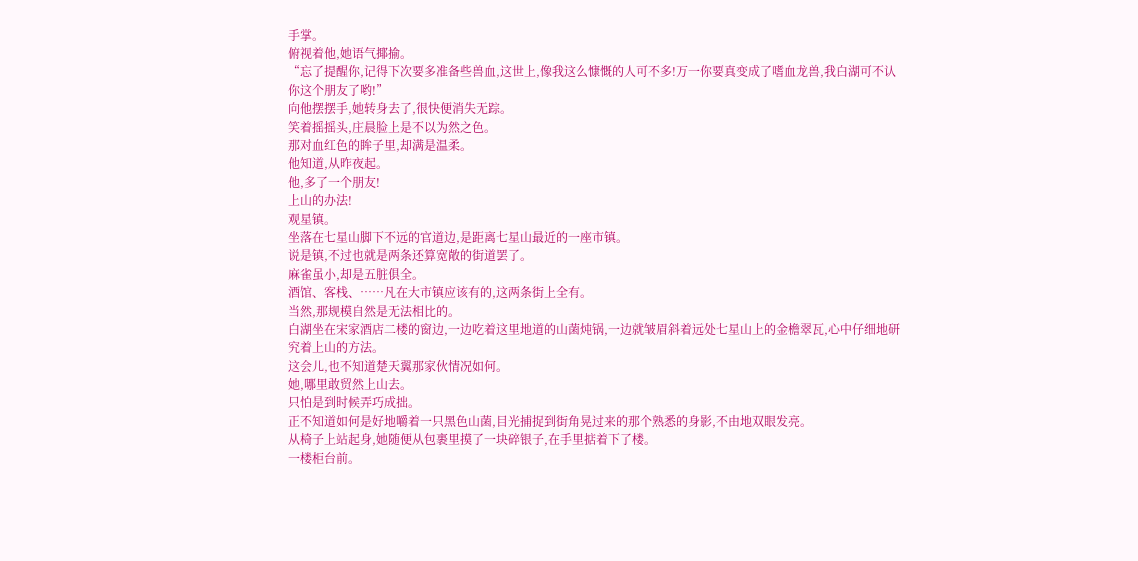手掌。
俯视着他,她语气揶揄。
“忘了提醒你,记得下次要多准备些兽血,这世上,像我这么慷慨的人可不多!万一你要真变成了嗜血龙兽,我白湖可不认你这个朋友了哟!”
向他摆摆手,她转身去了,很快便消失无踪。
笑着摇摇头,庄晨脸上是不以为然之色。
那对血红色的眸子里,却满是温柔。
他知道,从昨夜起。
他,多了一个朋友!
上山的办法!
观星镇。
坐落在七星山脚下不远的官道边,是距离七星山最近的一座市镇。
说是镇,不过也就是两条还算宽敞的街道罢了。
麻雀虽小,却是五脏俱全。
酒馆、客栈、……凡在大市镇应该有的,这两条街上全有。
当然,那规模自然是无法相比的。
白湖坐在宋家酒店二楼的窗边,一边吃着这里地道的山菌炖锅,一边就皱眉斜着远处七星山上的金檐翠瓦,心中仔细地研究着上山的方法。
这会儿,也不知道楚天翼那家伙情况如何。
她,哪里敢贸然上山去。
只怕是到时候弄巧成拙。
正不知道如何是好地嚼着一只黑色山菌,目光捕捉到街角晃过来的那个熟悉的身影,不由地双眼发亮。
从椅子上站起身,她随便从包裹里摸了一块碎银子,在手里掂着下了楼。
一楼柜台前。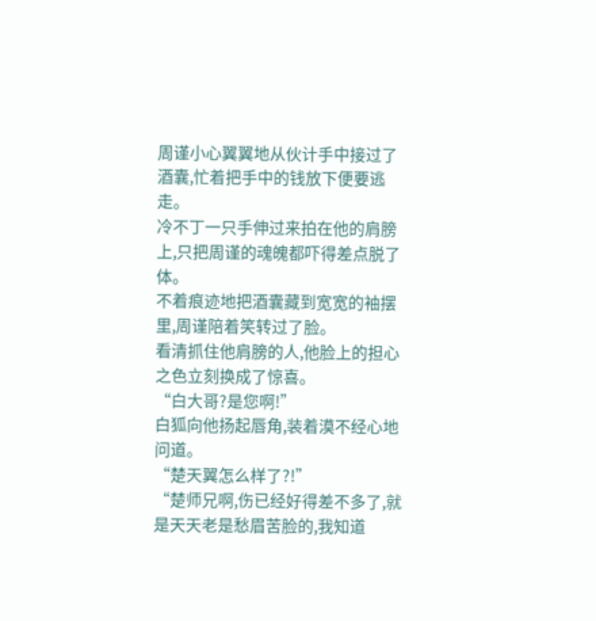周谨小心翼翼地从伙计手中接过了酒囊,忙着把手中的钱放下便要逃走。
冷不丁一只手伸过来拍在他的肩膀上,只把周谨的魂魄都吓得差点脱了体。
不着痕迹地把酒囊藏到宽宽的袖摆里,周谨陪着笑转过了脸。
看清抓住他肩膀的人,他脸上的担心之色立刻换成了惊喜。
“白大哥?是您啊!”
白狐向他扬起唇角,装着漠不经心地问道。
“楚天翼怎么样了?!”
“楚师兄啊,伤已经好得差不多了,就是天天老是愁眉苦脸的,我知道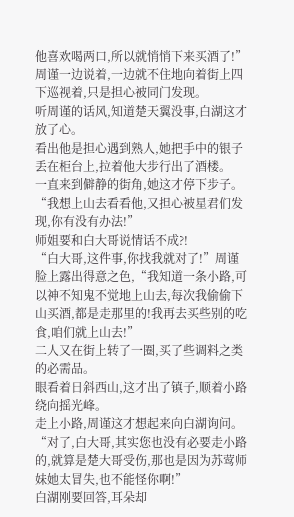他喜欢喝两口,所以就悄悄下来买酒了!”
周谨一边说着,一边就不住地向着街上四下巡视着,只是担心被同门发现。
听周谨的话风,知道楚天翼没事,白湖这才放了心。
看出他是担心遇到熟人,她把手中的银子丢在柜台上,拉着他大步行出了酒楼。
一直来到僻静的街角,她这才停下步子。
“我想上山去看看他,又担心被星君们发现,你有没有办法!”
师姐要和白大哥说情话不成?!
“白大哥,这件事,你找我就对了!”周谨脸上露出得意之色,“我知道一条小路,可以神不知鬼不觉地上山去,每次我偷偷下山买酒,都是走那里的!我再去买些别的吃食,咱们就上山去!”
二人又在街上转了一圈,买了些调料之类的必需品。
眼看着日斜西山,这才出了镇子,顺着小路绕向摇光峰。
走上小路,周谨这才想起来向白湖询问。
“对了,白大哥,其实您也没有必要走小路的,就算是楚大哥受伤,那也是因为苏莺师妹她太冒失,也不能怪你啊!”
白湖刚要回答,耳朵却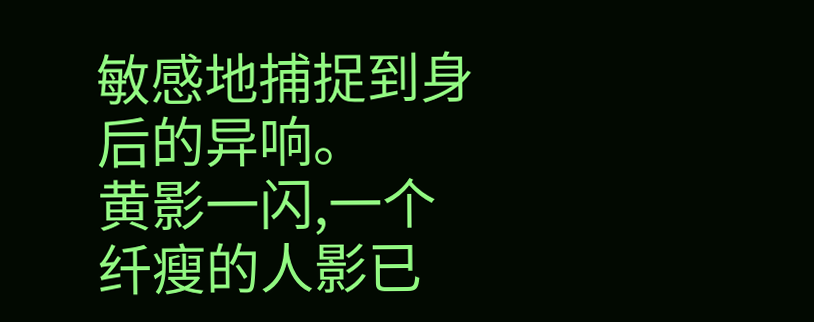敏感地捕捉到身后的异响。
黄影一闪,一个纤瘦的人影已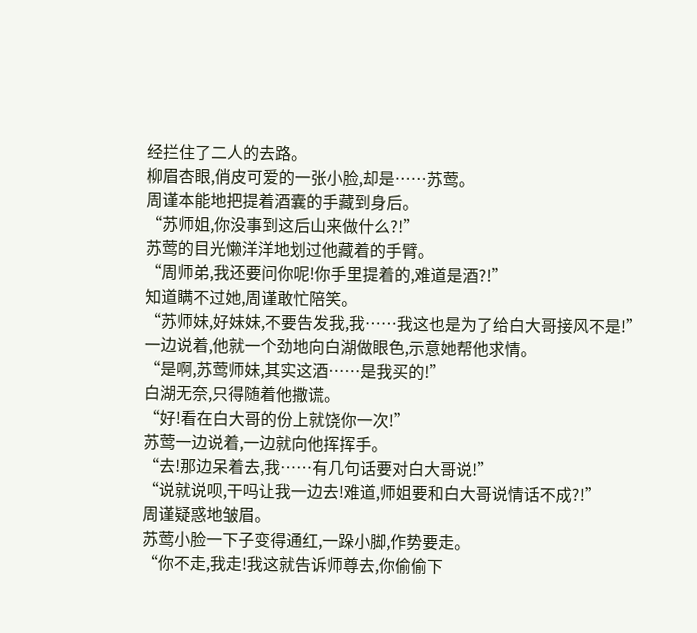经拦住了二人的去路。
柳眉杏眼,俏皮可爱的一张小脸,却是……苏莺。
周谨本能地把提着酒囊的手藏到身后。
“苏师姐,你没事到这后山来做什么?!”
苏莺的目光懒洋洋地划过他藏着的手臂。
“周师弟,我还要问你呢!你手里提着的,难道是酒?!”
知道瞒不过她,周谨敢忙陪笑。
“苏师妹,好妹妹,不要告发我,我……我这也是为了给白大哥接风不是!”
一边说着,他就一个劲地向白湖做眼色,示意她帮他求情。
“是啊,苏莺师妹,其实这酒……是我买的!”
白湖无奈,只得随着他撒谎。
“好!看在白大哥的份上就饶你一次!”
苏莺一边说着,一边就向他挥挥手。
“去!那边呆着去,我……有几句话要对白大哥说!”
“说就说呗,干吗让我一边去!难道,师姐要和白大哥说情话不成?!”
周谨疑惑地皱眉。
苏莺小脸一下子变得通红,一跺小脚,作势要走。
“你不走,我走!我这就告诉师尊去,你偷偷下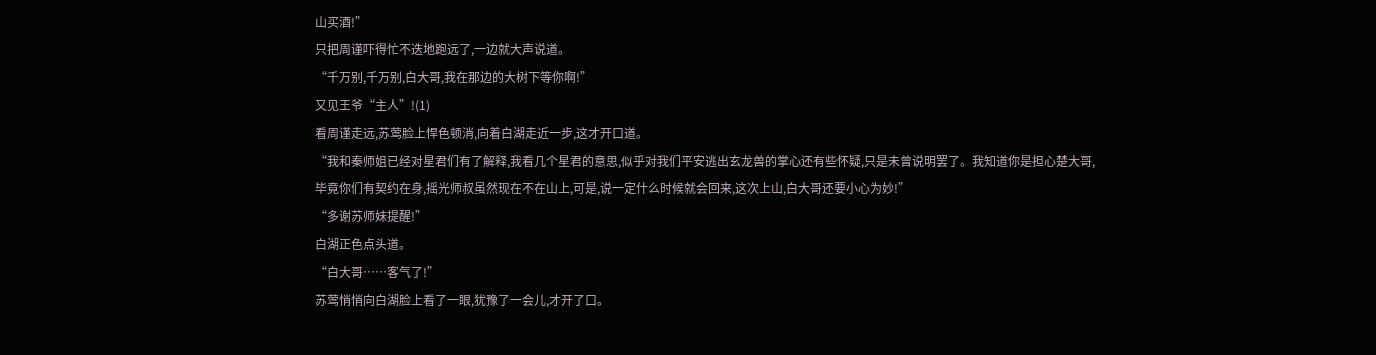山买酒!”
只把周谨吓得忙不迭地跑远了,一边就大声说道。
“千万别,千万别,白大哥,我在那边的大树下等你啊!”
又见王爷“主人”!(1)
看周谨走远,苏莺脸上悍色顿消,向着白湖走近一步,这才开口道。
“我和秦师姐已经对星君们有了解释,我看几个星君的意思,似乎对我们平安逃出玄龙兽的掌心还有些怀疑,只是未曾说明罢了。我知道你是担心楚大哥,毕竟你们有契约在身,摇光师叔虽然现在不在山上,可是,说一定什么时候就会回来,这次上山,白大哥还要小心为妙!”
“多谢苏师妹提醒!”
白湖正色点头道。
“白大哥……客气了!”
苏莺悄悄向白湖脸上看了一眼,犹豫了一会儿,才开了口。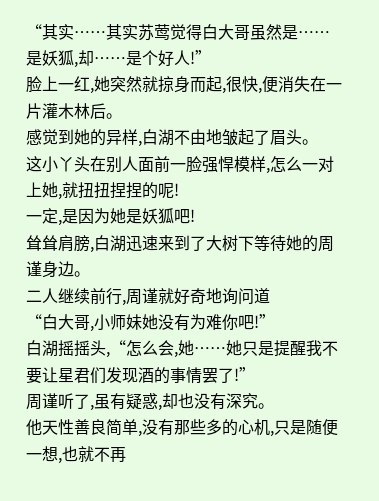“其实……其实苏莺觉得白大哥虽然是……是妖狐,却……是个好人!”
脸上一红,她突然就掠身而起,很快,便消失在一片灌木林后。
感觉到她的异样,白湖不由地皱起了眉头。
这小丫头在别人面前一脸强悍模样,怎么一对上她,就扭扭捏捏的呢!
一定,是因为她是妖狐吧!
耸耸肩膀,白湖迅速来到了大树下等待她的周谨身边。
二人继续前行,周谨就好奇地询问道
“白大哥,小师妹她没有为难你吧!”
白湖摇摇头,“怎么会,她……她只是提醒我不要让星君们发现酒的事情罢了!”
周谨听了,虽有疑惑,却也没有深究。
他天性善良简单,没有那些多的心机,只是随便一想,也就不再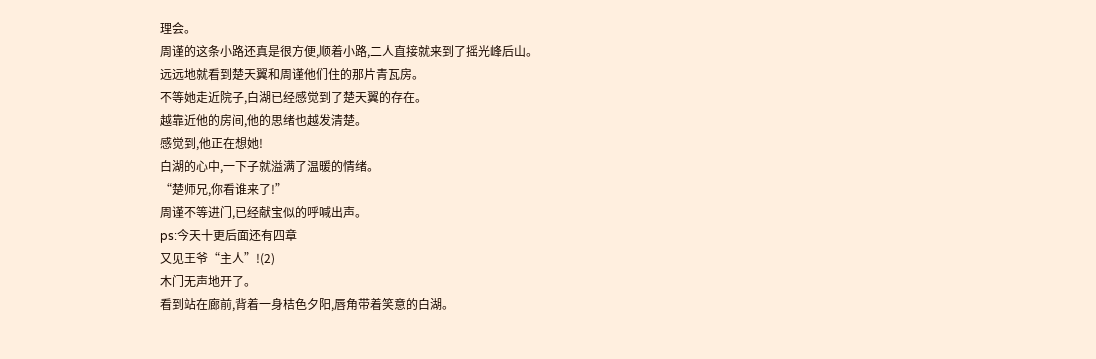理会。
周谨的这条小路还真是很方便,顺着小路,二人直接就来到了摇光峰后山。
远远地就看到楚天翼和周谨他们住的那片青瓦房。
不等她走近院子,白湖已经感觉到了楚天翼的存在。
越靠近他的房间,他的思绪也越发清楚。
感觉到,他正在想她!
白湖的心中,一下子就溢满了温暖的情绪。
“楚师兄,你看谁来了!”
周谨不等进门,已经献宝似的呼喊出声。
ps:今天十更后面还有四章
又见王爷“主人”!(2)
木门无声地开了。
看到站在廊前,背着一身桔色夕阳,唇角带着笑意的白湖。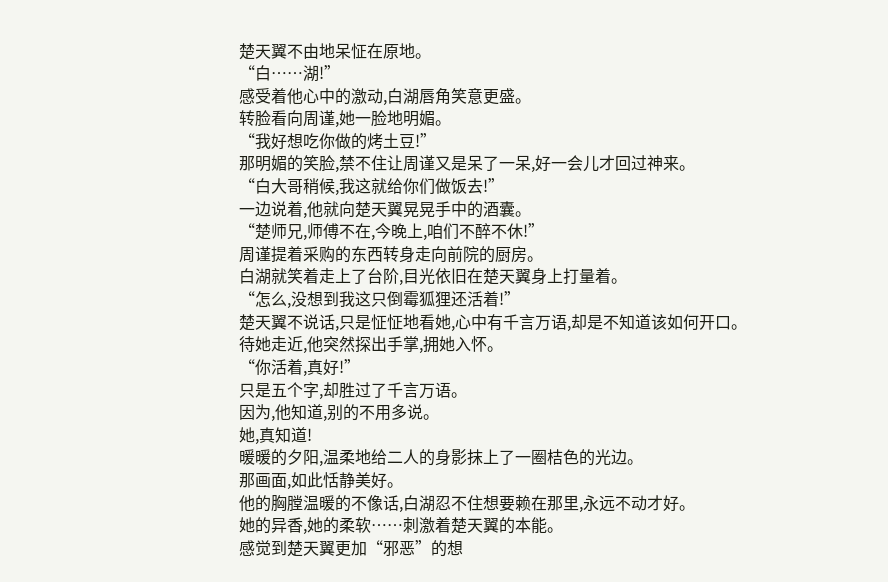楚天翼不由地呆怔在原地。
“白……湖!”
感受着他心中的激动,白湖唇角笑意更盛。
转脸看向周谨,她一脸地明媚。
“我好想吃你做的烤土豆!”
那明媚的笑脸,禁不住让周谨又是呆了一呆,好一会儿才回过神来。
“白大哥稍候,我这就给你们做饭去!”
一边说着,他就向楚天翼晃晃手中的酒囊。
“楚师兄,师傅不在,今晚上,咱们不醉不休!”
周谨提着采购的东西转身走向前院的厨房。
白湖就笑着走上了台阶,目光依旧在楚天翼身上打量着。
“怎么,没想到我这只倒霉狐狸还活着!”
楚天翼不说话,只是怔怔地看她,心中有千言万语,却是不知道该如何开口。
待她走近,他突然探出手掌,拥她入怀。
“你活着,真好!”
只是五个字,却胜过了千言万语。
因为,他知道,别的不用多说。
她,真知道!
暖暖的夕阳,温柔地给二人的身影抹上了一圈桔色的光边。
那画面,如此恬静美好。
他的胸膛温暖的不像话,白湖忍不住想要赖在那里,永远不动才好。
她的异香,她的柔软……刺激着楚天翼的本能。
感觉到楚天翼更加“邪恶”的想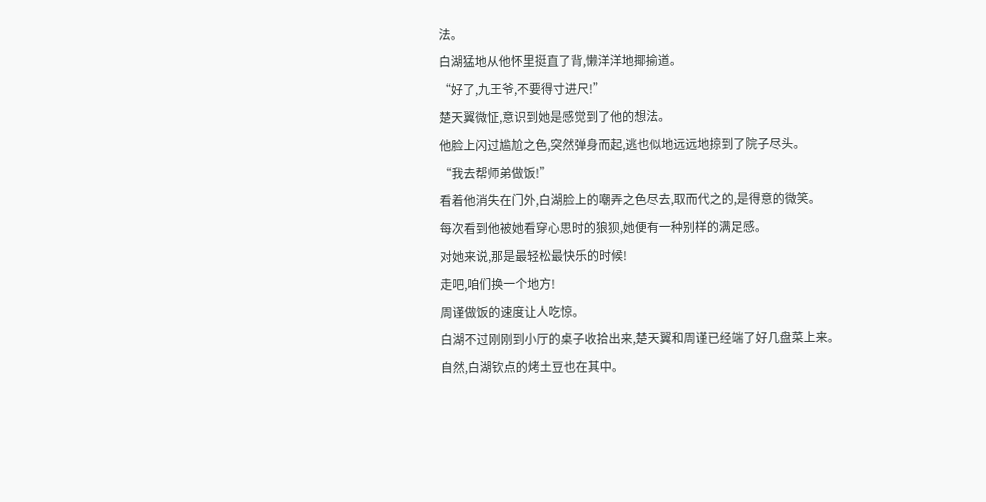法。
白湖猛地从他怀里挺直了背,懒洋洋地揶揄道。
“好了,九王爷,不要得寸进尺!”
楚天翼微怔,意识到她是感觉到了他的想法。
他脸上闪过尴尬之色,突然弹身而起,逃也似地远远地掠到了院子尽头。
“我去帮师弟做饭!”
看着他消失在门外,白湖脸上的嘲弄之色尽去,取而代之的,是得意的微笑。
每次看到他被她看穿心思时的狼狈,她便有一种别样的满足感。
对她来说,那是最轻松最快乐的时候!
走吧,咱们换一个地方!
周谨做饭的速度让人吃惊。
白湖不过刚刚到小厅的桌子收拾出来,楚天翼和周谨已经端了好几盘菜上来。
自然,白湖钦点的烤土豆也在其中。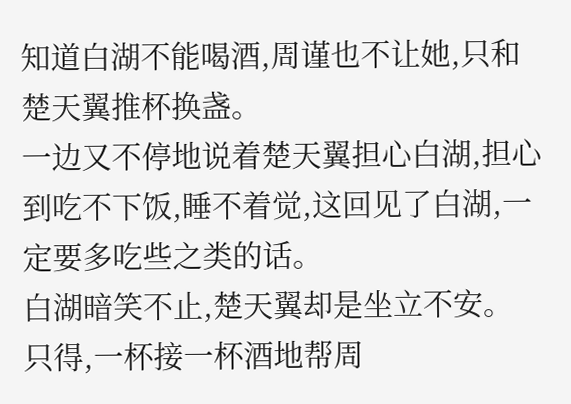知道白湖不能喝酒,周谨也不让她,只和楚天翼推杯换盏。
一边又不停地说着楚天翼担心白湖,担心到吃不下饭,睡不着觉,这回见了白湖,一定要多吃些之类的话。
白湖暗笑不止,楚天翼却是坐立不安。
只得,一杯接一杯酒地帮周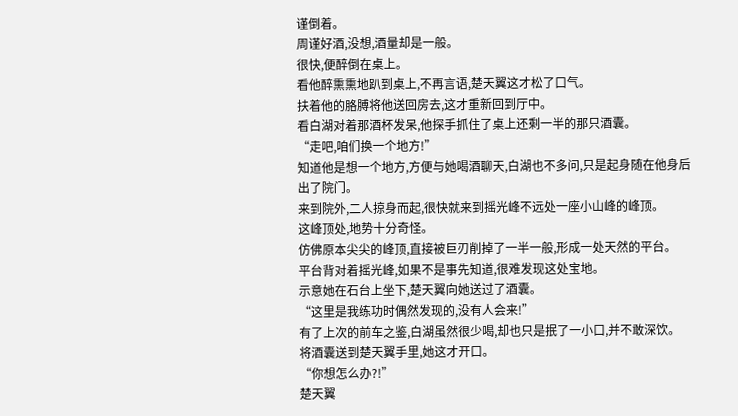谨倒着。
周谨好酒,没想,酒量却是一般。
很快,便醉倒在桌上。
看他醉熏熏地趴到桌上,不再言语,楚天翼这才松了口气。
扶着他的胳膊将他送回房去,这才重新回到厅中。
看白湖对着那酒杯发呆,他探手抓住了桌上还剩一半的那只酒囊。
“走吧,咱们换一个地方!”
知道他是想一个地方,方便与她喝酒聊天,白湖也不多问,只是起身随在他身后出了院门。
来到院外,二人掠身而起,很快就来到摇光峰不远处一座小山峰的峰顶。
这峰顶处,地势十分奇怪。
仿佛原本尖尖的峰顶,直接被巨刃削掉了一半一般,形成一处天然的平台。
平台背对着摇光峰,如果不是事先知道,很难发现这处宝地。
示意她在石台上坐下,楚天翼向她送过了酒囊。
“这里是我练功时偶然发现的,没有人会来!”
有了上次的前车之鉴,白湖虽然很少喝,却也只是抿了一小口,并不敢深饮。
将酒囊送到楚天翼手里,她这才开口。
“你想怎么办?!”
楚天翼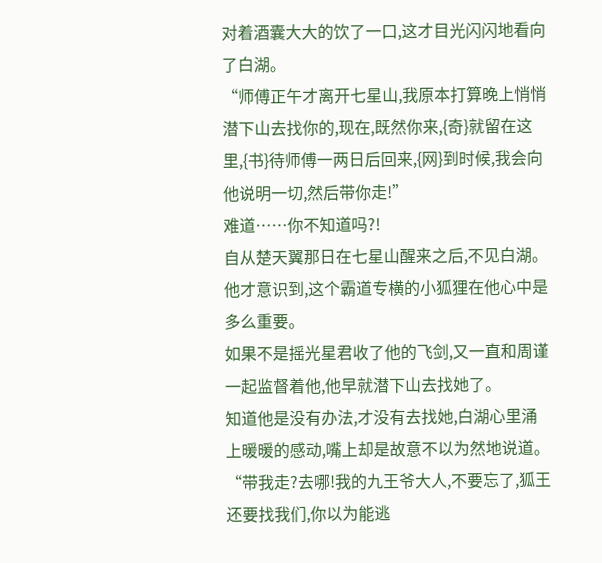对着酒囊大大的饮了一口,这才目光闪闪地看向了白湖。
“师傅正午才离开七星山,我原本打算晚上悄悄潜下山去找你的,现在,既然你来,{奇}就留在这里,{书}待师傅一两日后回来,{网}到时候,我会向他说明一切,然后带你走!”
难道……你不知道吗?!
自从楚天翼那日在七星山醒来之后,不见白湖。
他才意识到,这个霸道专横的小狐狸在他心中是多么重要。
如果不是摇光星君收了他的飞剑,又一直和周谨一起监督着他,他早就潜下山去找她了。
知道他是没有办法,才没有去找她,白湖心里涌上暖暖的感动,嘴上却是故意不以为然地说道。
“带我走?去哪!我的九王爷大人,不要忘了,狐王还要找我们,你以为能逃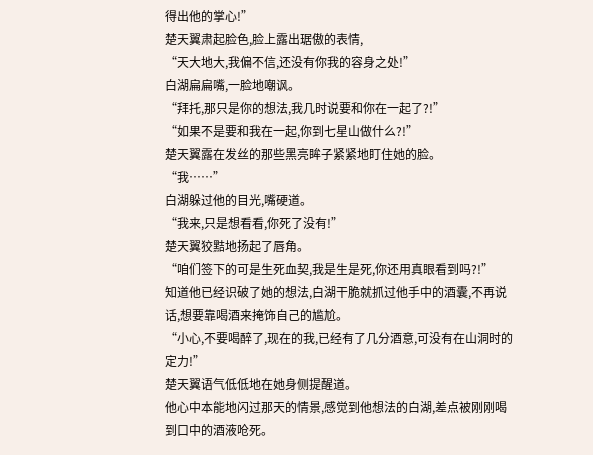得出他的掌心!”
楚天翼肃起脸色,脸上露出琚傲的表情,
“天大地大,我偏不信,还没有你我的容身之处!”
白湖扁扁嘴,一脸地嘲讽。
“拜托,那只是你的想法,我几时说要和你在一起了?!”
“如果不是要和我在一起,你到七星山做什么?!”
楚天翼露在发丝的那些黑亮眸子紧紧地盯住她的脸。
“我……”
白湖躲过他的目光,嘴硬道。
“我来,只是想看看,你死了没有!”
楚天翼狡黠地扬起了唇角。
“咱们签下的可是生死血契,我是生是死,你还用真眼看到吗?!”
知道他已经识破了她的想法,白湖干脆就抓过他手中的酒囊,不再说话,想要靠喝酒来掩饰自己的尴尬。
“小心,不要喝醉了,现在的我,已经有了几分酒意,可没有在山洞时的定力!”
楚天翼语气低低地在她身侧提醒道。
他心中本能地闪过那天的情景,感觉到他想法的白湖,差点被刚刚喝到口中的酒液呛死。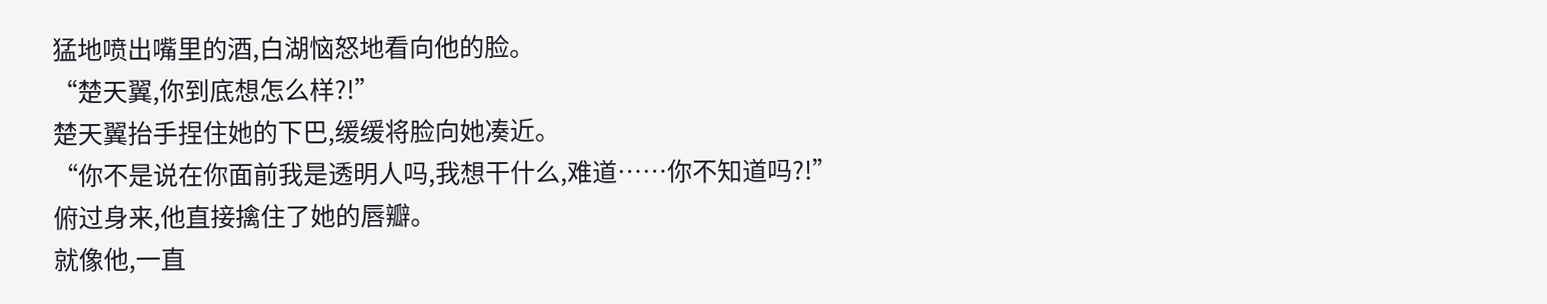猛地喷出嘴里的酒,白湖恼怒地看向他的脸。
“楚天翼,你到底想怎么样?!”
楚天翼抬手捏住她的下巴,缓缓将脸向她凑近。
“你不是说在你面前我是透明人吗,我想干什么,难道……你不知道吗?!”
俯过身来,他直接擒住了她的唇瓣。
就像他,一直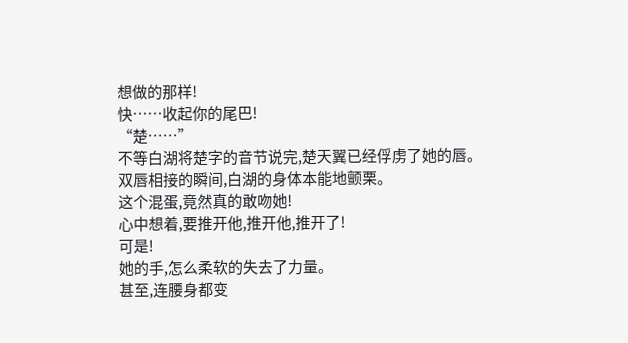想做的那样!
快……收起你的尾巴!
“楚……”
不等白湖将楚字的音节说完,楚天翼已经俘虏了她的唇。
双唇相接的瞬间,白湖的身体本能地颤栗。
这个混蛋,竟然真的敢吻她!
心中想着,要推开他,推开他,推开了!
可是!
她的手,怎么柔软的失去了力量。
甚至,连腰身都变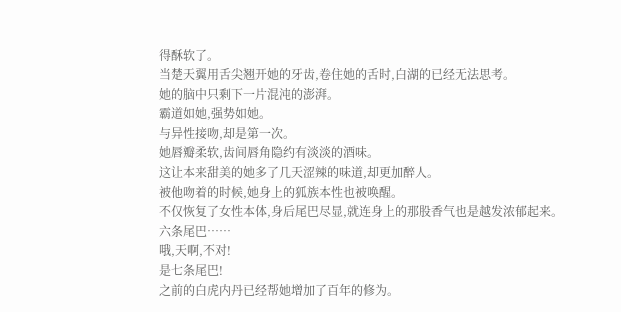得酥软了。
当楚天翼用舌尖翘开她的牙齿,卷住她的舌时,白湖的已经无法思考。
她的脑中只剩下一片混沌的澎湃。
霸道如她,强势如她。
与异性接吻,却是第一次。
她唇瓣柔软,齿间唇角隐约有淡淡的酒味。
这让本来甜美的她多了几天涩辣的味道,却更加醉人。
被他吻着的时候,她身上的狐族本性也被唤醒。
不仅恢复了女性本体,身后尾巴尽显,就连身上的那股香气也是越发浓郁起来。
六条尾巴……
哦,天啊,不对!
是七条尾巴!
之前的白虎内丹已经帮她增加了百年的修为。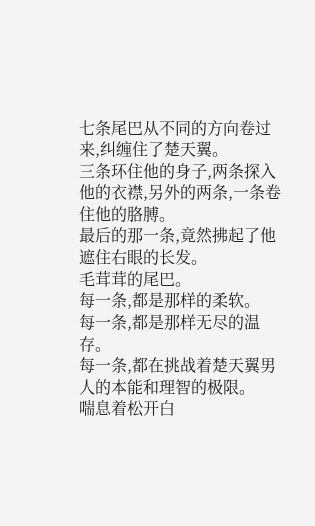七条尾巴从不同的方向卷过来,纠缠住了楚天翼。
三条环住他的身子,两条探入他的衣襟,另外的两条,一条卷住他的胳膊。
最后的那一条,竟然拂起了他遮住右眼的长发。
毛茸茸的尾巴。
每一条,都是那样的柔软。
每一条,都是那样无尽的温存。
每一条,都在挑战着楚天翼男人的本能和理智的极限。
喘息着松开白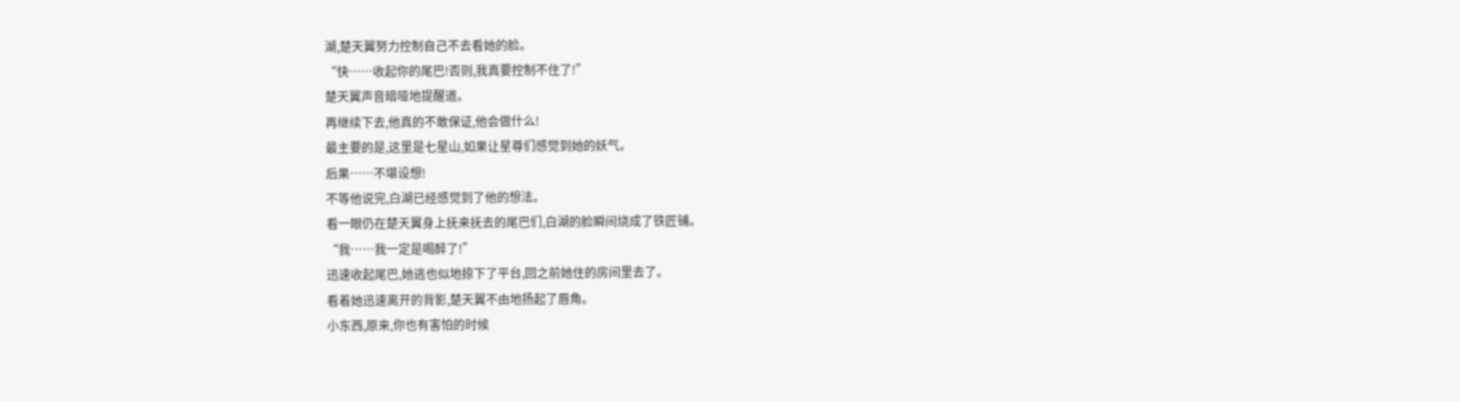湖,楚天翼努力控制自己不去看她的脸。
“快……收起你的尾巴!否则,我真要控制不住了!”
楚天翼声音暗哑地提醒道。
再继续下去,他真的不敢保证,他会做什么!
最主要的是,这里是七星山,如果让星尊们感觉到她的妖气。
后果……不堪设想!
不等他说完,白湖已经感觉到了他的想法。
看一眼仍在楚天翼身上抚来抚去的尾巴们,白湖的脸瞬间烧成了铁匠铺。
“我……我一定是喝醉了!”
迅速收起尾巴,她逃也似地掠下了平台,回之前她住的房间里去了。
看着她迅速离开的背影,楚天翼不由地扬起了唇角。
小东西,原来,你也有害怕的时候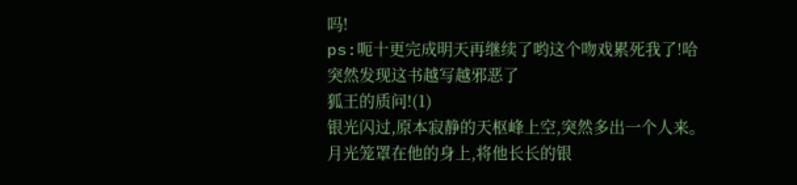吗!
ps:呃十更完成明天再继续了哟这个吻戏累死我了!哈
突然发现这书越写越邪恶了
狐王的质问!(1)
银光闪过,原本寂静的天枢峰上空,突然多出一个人来。
月光笼罩在他的身上,将他长长的银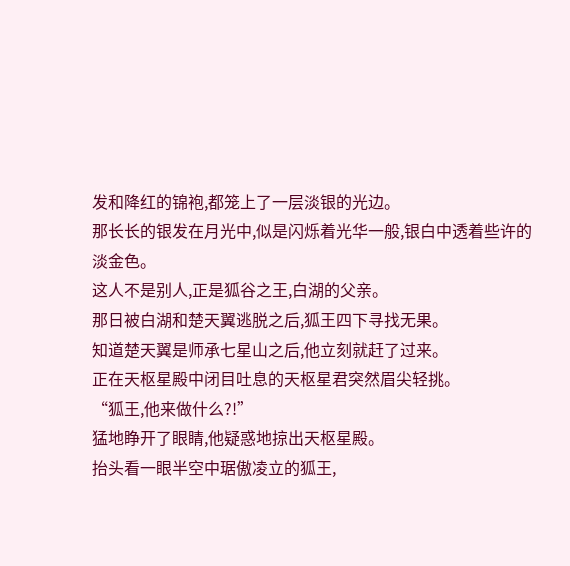发和降红的锦袍,都笼上了一层淡银的光边。
那长长的银发在月光中,似是闪烁着光华一般,银白中透着些许的淡金色。
这人不是别人,正是狐谷之王,白湖的父亲。
那日被白湖和楚天翼逃脱之后,狐王四下寻找无果。
知道楚天翼是师承七星山之后,他立刻就赶了过来。
正在天枢星殿中闭目吐息的天枢星君突然眉尖轻挑。
“狐王,他来做什么?!”
猛地睁开了眼睛,他疑惑地掠出天枢星殿。
抬头看一眼半空中琚傲凌立的狐王,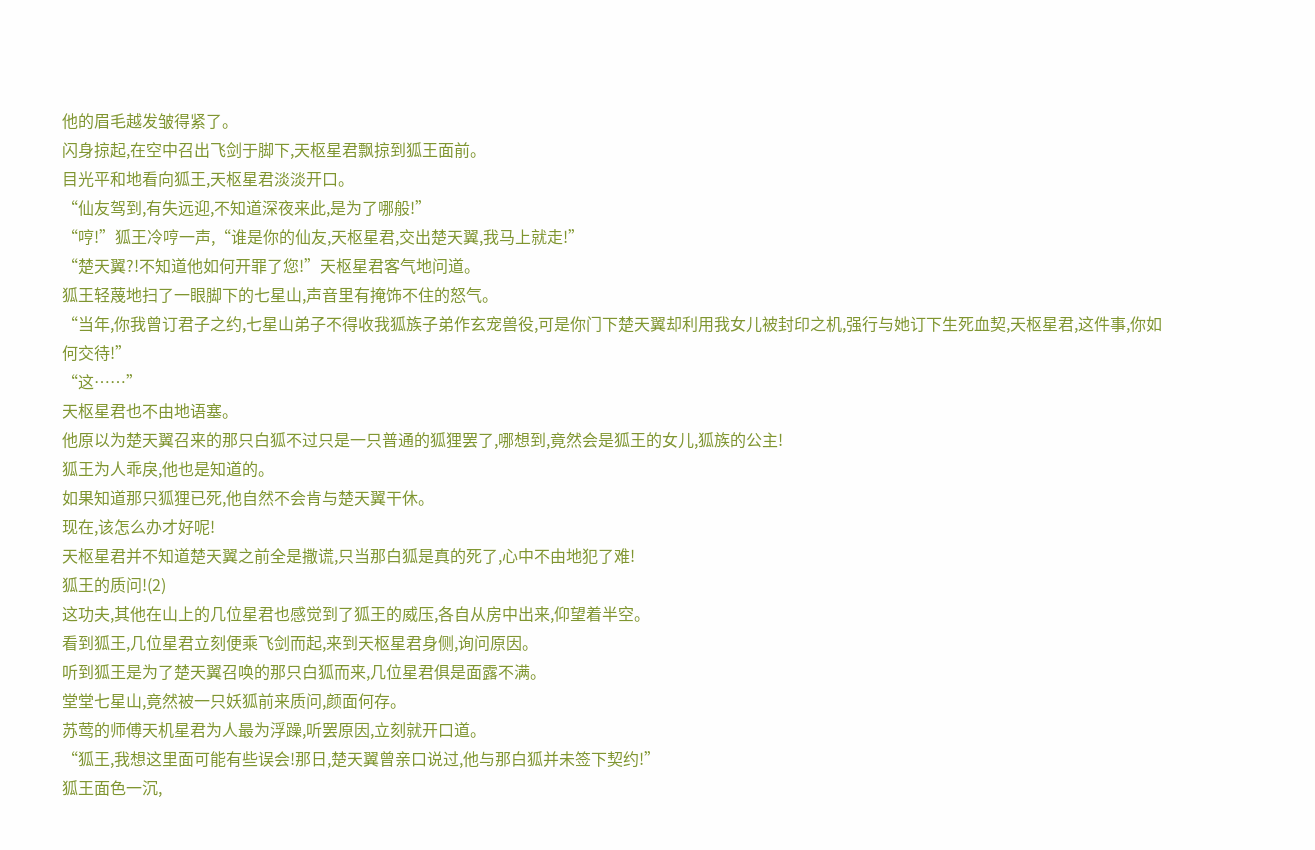他的眉毛越发皱得紧了。
闪身掠起,在空中召出飞剑于脚下,天枢星君飘掠到狐王面前。
目光平和地看向狐王,天枢星君淡淡开口。
“仙友驾到,有失远迎,不知道深夜来此,是为了哪般!”
“哼!”狐王冷哼一声,“谁是你的仙友,天枢星君,交出楚天翼,我马上就走!”
“楚天翼?!不知道他如何开罪了您!”天枢星君客气地问道。
狐王轻蔑地扫了一眼脚下的七星山,声音里有掩饰不住的怒气。
“当年,你我曾订君子之约,七星山弟子不得收我狐族子弟作玄宠兽役,可是你门下楚天翼却利用我女儿被封印之机,强行与她订下生死血契,天枢星君,这件事,你如何交待!”
“这……”
天枢星君也不由地语塞。
他原以为楚天翼召来的那只白狐不过只是一只普通的狐狸罢了,哪想到,竟然会是狐王的女儿,狐族的公主!
狐王为人乖戾,他也是知道的。
如果知道那只狐狸已死,他自然不会肯与楚天翼干休。
现在,该怎么办才好呢!
天枢星君并不知道楚天翼之前全是撒谎,只当那白狐是真的死了,心中不由地犯了难!
狐王的质问!(2)
这功夫,其他在山上的几位星君也感觉到了狐王的威压,各自从房中出来,仰望着半空。
看到狐王,几位星君立刻便乘飞剑而起,来到天枢星君身侧,询问原因。
听到狐王是为了楚天翼召唤的那只白狐而来,几位星君俱是面露不满。
堂堂七星山,竟然被一只妖狐前来质问,颜面何存。
苏莺的师傅天机星君为人最为浮躁,听罢原因,立刻就开口道。
“狐王,我想这里面可能有些误会!那日,楚天翼曾亲口说过,他与那白狐并未签下契约!”
狐王面色一沉,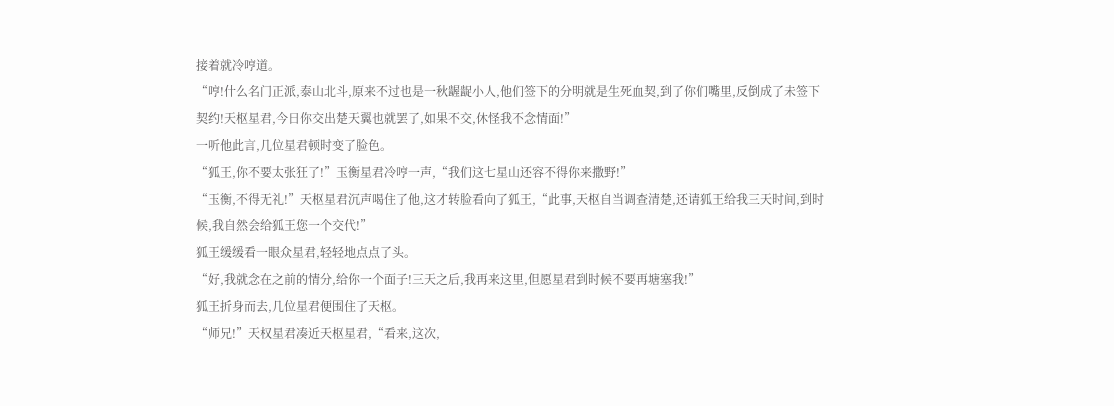接着就冷哼道。
“哼!什么名门正派,泰山北斗,原来不过也是一秋龌龊小人,他们签下的分明就是生死血契,到了你们嘴里,反倒成了未签下契约!天枢星君,今日你交出楚天翼也就罢了,如果不交,休怪我不念情面!”
一听他此言,几位星君顿时变了脸色。
“狐王,你不要太张狂了!”玉衡星君冷哼一声,“我们这七星山还容不得你来撒野!”
“玉衡,不得无礼!”天枢星君沉声喝住了他,这才转脸看向了狐王,“此事,天枢自当调查清楚,还请狐王给我三天时间,到时候,我自然会给狐王您一个交代!”
狐王缓缓看一眼众星君,轻轻地点点了头。
“好,我就念在之前的情分,给你一个面子!三天之后,我再来这里,但愿星君到时候不要再塘塞我!”
狐王折身而去,几位星君便围住了天枢。
“师兄!”天权星君凑近天枢星君,“看来,这次,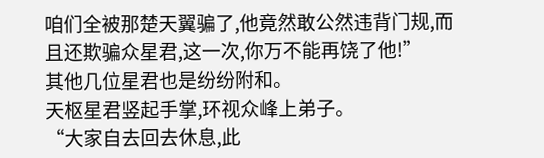咱们全被那楚天翼骗了,他竟然敢公然违背门规,而且还欺骗众星君,这一次,你万不能再饶了他!”
其他几位星君也是纷纷附和。
天枢星君竖起手掌,环视众峰上弟子。
“大家自去回去休息,此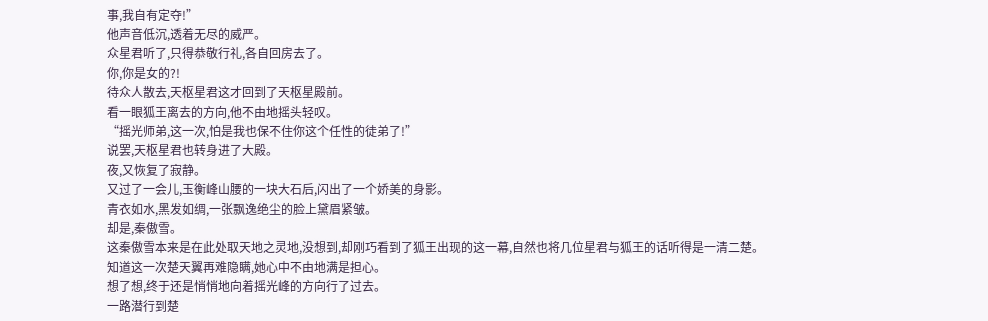事,我自有定夺!”
他声音低沉,透着无尽的威严。
众星君听了,只得恭敬行礼,各自回房去了。
你,你是女的?!
待众人散去,天枢星君这才回到了天枢星殿前。
看一眼狐王离去的方向,他不由地摇头轻叹。
“摇光师弟,这一次,怕是我也保不住你这个任性的徒弟了!”
说罢,天枢星君也转身进了大殿。
夜,又恢复了寂静。
又过了一会儿,玉衡峰山腰的一块大石后,闪出了一个娇美的身影。
青衣如水,黑发如绸,一张飘逸绝尘的脸上黛眉紧皱。
却是,秦傲雪。
这秦傲雪本来是在此处取天地之灵地,没想到,却刚巧看到了狐王出现的这一幕,自然也将几位星君与狐王的话听得是一清二楚。
知道这一次楚天翼再难隐瞒,她心中不由地满是担心。
想了想,终于还是悄悄地向着摇光峰的方向行了过去。
一路潜行到楚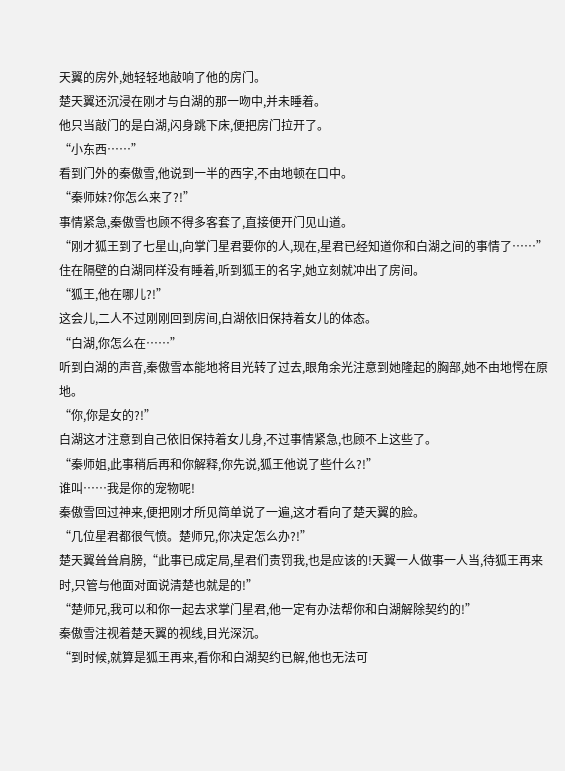天翼的房外,她轻轻地敲响了他的房门。
楚天翼还沉浸在刚才与白湖的那一吻中,并未睡着。
他只当敲门的是白湖,闪身跳下床,便把房门拉开了。
“小东西……”
看到门外的秦傲雪,他说到一半的西字,不由地顿在口中。
“秦师妹?你怎么来了?!”
事情紧急,秦傲雪也顾不得多客套了,直接便开门见山道。
“刚才狐王到了七星山,向掌门星君要你的人,现在,星君已经知道你和白湖之间的事情了……”
住在隔壁的白湖同样没有睡着,听到狐王的名字,她立刻就冲出了房间。
“狐王,他在哪儿?!”
这会儿,二人不过刚刚回到房间,白湖依旧保持着女儿的体态。
“白湖,你怎么在……”
听到白湖的声音,秦傲雪本能地将目光转了过去,眼角余光注意到她隆起的胸部,她不由地愕在原地。
“你,你是女的?!”
白湖这才注意到自己依旧保持着女儿身,不过事情紧急,也顾不上这些了。
“秦师姐,此事稍后再和你解释,你先说,狐王他说了些什么?!”
谁叫……我是你的宠物呢!
秦傲雪回过神来,便把刚才所见简单说了一遍,这才看向了楚天翼的脸。
“几位星君都很气愤。楚师兄,你决定怎么办?!”
楚天翼耸耸肩膀,“此事已成定局,星君们责罚我,也是应该的!天翼一人做事一人当,待狐王再来时,只管与他面对面说清楚也就是的!”
“楚师兄,我可以和你一起去求掌门星君,他一定有办法帮你和白湖解除契约的!”
秦傲雪注视着楚天翼的视线,目光深沉。
“到时候,就算是狐王再来,看你和白湖契约已解,他也无法可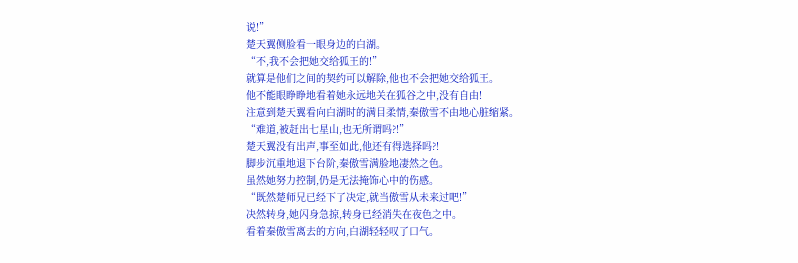说!”
楚天翼侧脸看一眼身边的白湖。
“不,我不会把她交给狐王的!”
就算是他们之间的契约可以解除,他也不会把她交给狐王。
他不能眼睁睁地看着她永远地关在狐谷之中,没有自由!
注意到楚天翼看向白湖时的满目柔情,秦傲雪不由地心脏缩紧。
“难道,被赶出七星山,也无所谓吗?!”
楚天翼没有出声,事至如此,他还有得选择吗?!
脚步沉重地退下台阶,秦傲雪满脸地凄然之色。
虽然她努力控制,仍是无法掩饰心中的伤感。
“既然楚师兄已经下了决定,就当傲雪从未来过吧!”
决然转身,她闪身急掠,转身已经消失在夜色之中。
看着秦傲雪离去的方向,白湖轻轻叹了口气。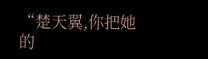“楚天翼,你把她的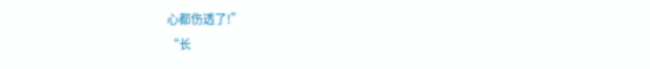心都伤透了!”
“长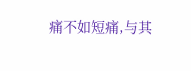痛不如短痛,与其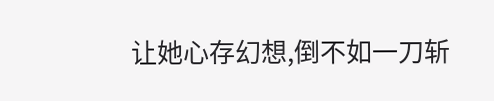让她心存幻想,倒不如一刀斩